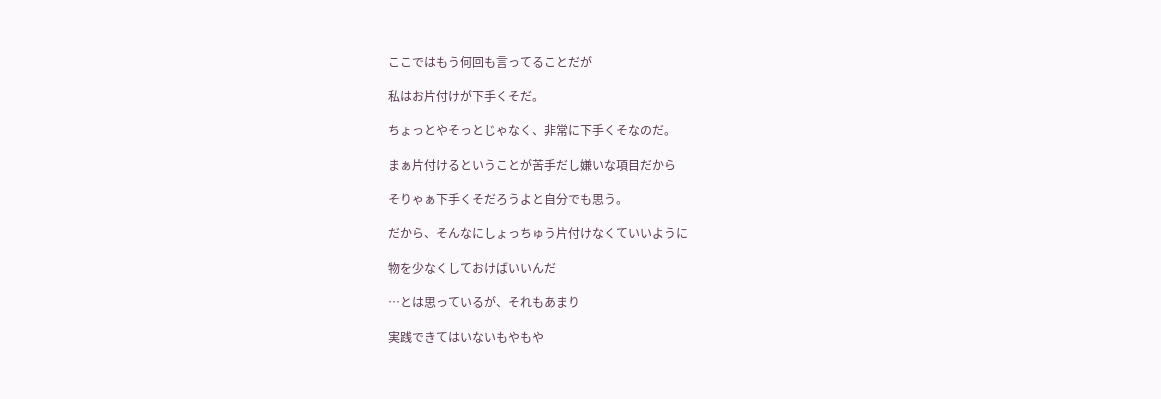ここではもう何回も言ってることだが

私はお片付けが下手くそだ。

ちょっとやそっとじゃなく、非常に下手くそなのだ。

まぁ片付けるということが苦手だし嫌いな項目だから

そりゃぁ下手くそだろうよと自分でも思う。

だから、そんなにしょっちゅう片付けなくていいように

物を少なくしておけばいいんだ

…とは思っているが、それもあまり

実践できてはいないもやもや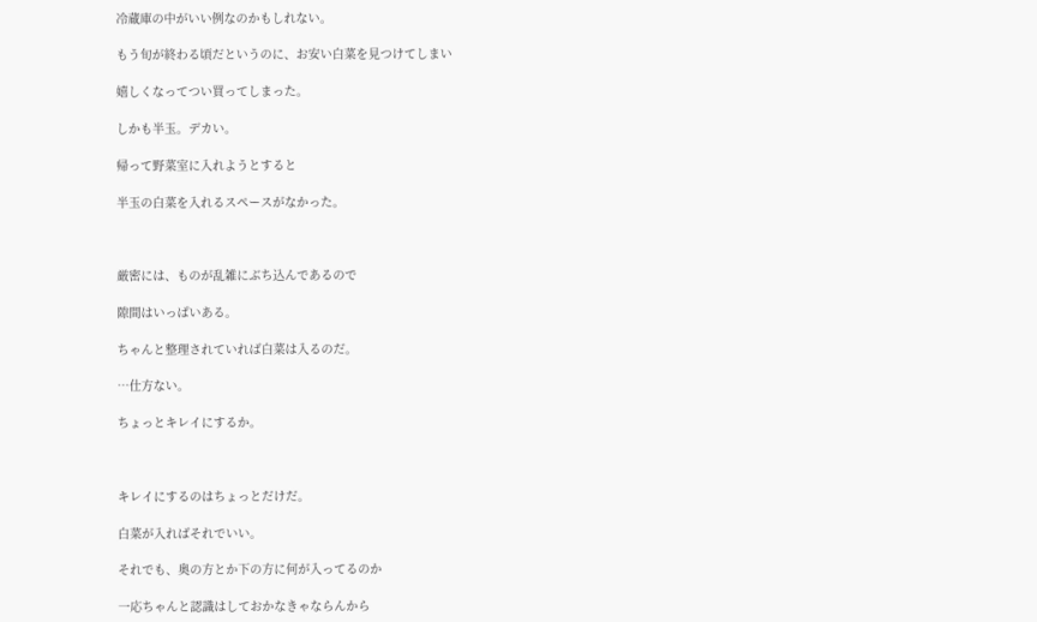冷蔵庫の中がいい例なのかもしれない。

もう旬が終わる頃だというのに、お安い白菜を見つけてしまい

嬉しくなってつい買ってしまった。

しかも半玉。デカい。

帰って野菜室に入れようとすると

半玉の白菜を入れるスペースがなかった。



厳密には、ものが乱雑にぶち込んであるので

隙間はいっぱいある。

ちゃんと整理されていれば白菜は入るのだ。

…仕方ない。

ちょっとキレイにするか。



キレイにするのはちょっとだけだ。

白菜が入ればそれでいい。

それでも、奥の方とか下の方に何が入ってるのか

一応ちゃんと認識はしておかなきゃならんから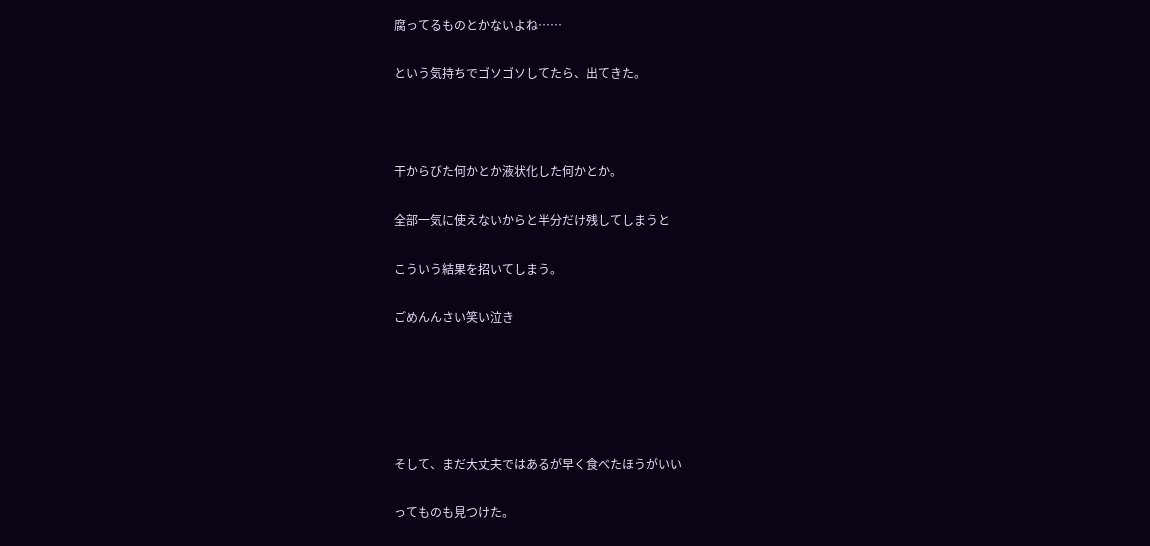腐ってるものとかないよね……

という気持ちでゴソゴソしてたら、出てきた。



干からびた何かとか液状化した何かとか。

全部一気に使えないからと半分だけ残してしまうと

こういう結果を招いてしまう。

ごめんんさい笑い泣き





そして、まだ大丈夫ではあるが早く食べたほうがいい

ってものも見つけた。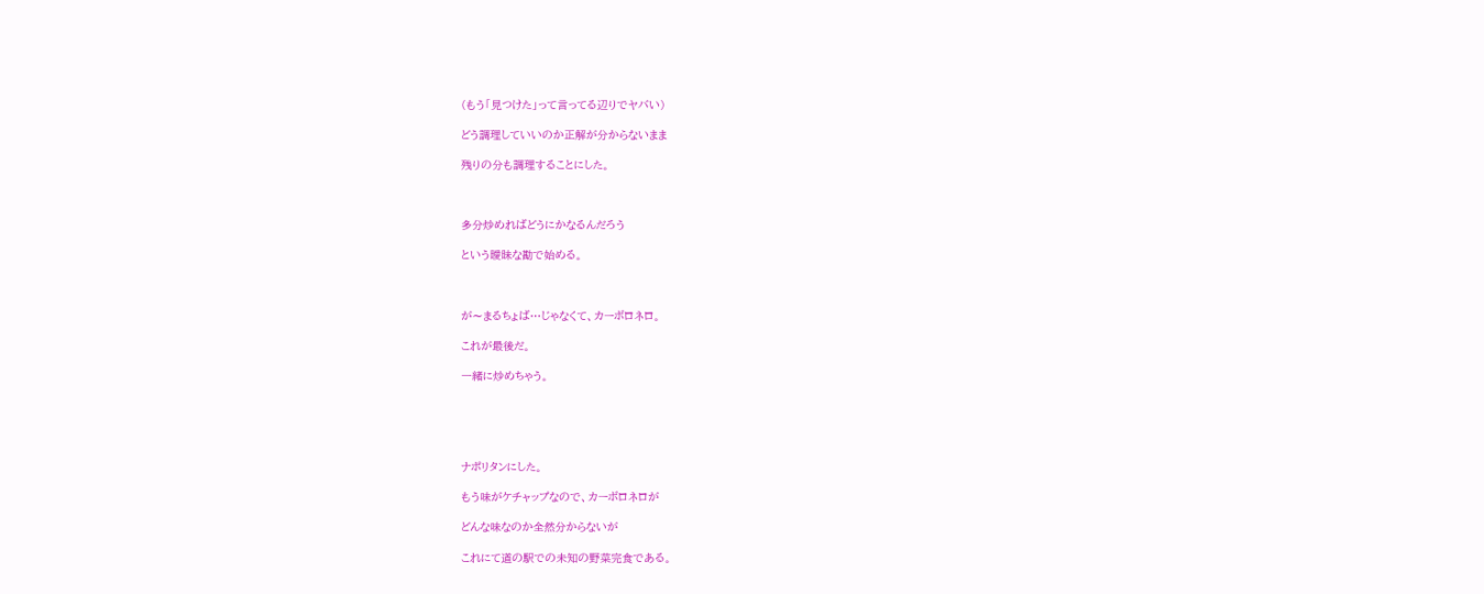(もう「見つけた」って言ってる辺りでヤバい)

どう調理していいのか正解が分からないまま

残りの分も調理することにした。



多分炒めればどうにかなるんだろう

という曖昧な勘で始める。



が〜まるちょば…じゃなくて、カーボロネロ。

これが最後だ。

一緒に炒めちゃう。





ナポリタンにした。

もう味がケチャップなので、カーボロネロが

どんな味なのか全然分からないが

これにて道の駅での未知の野菜完食である。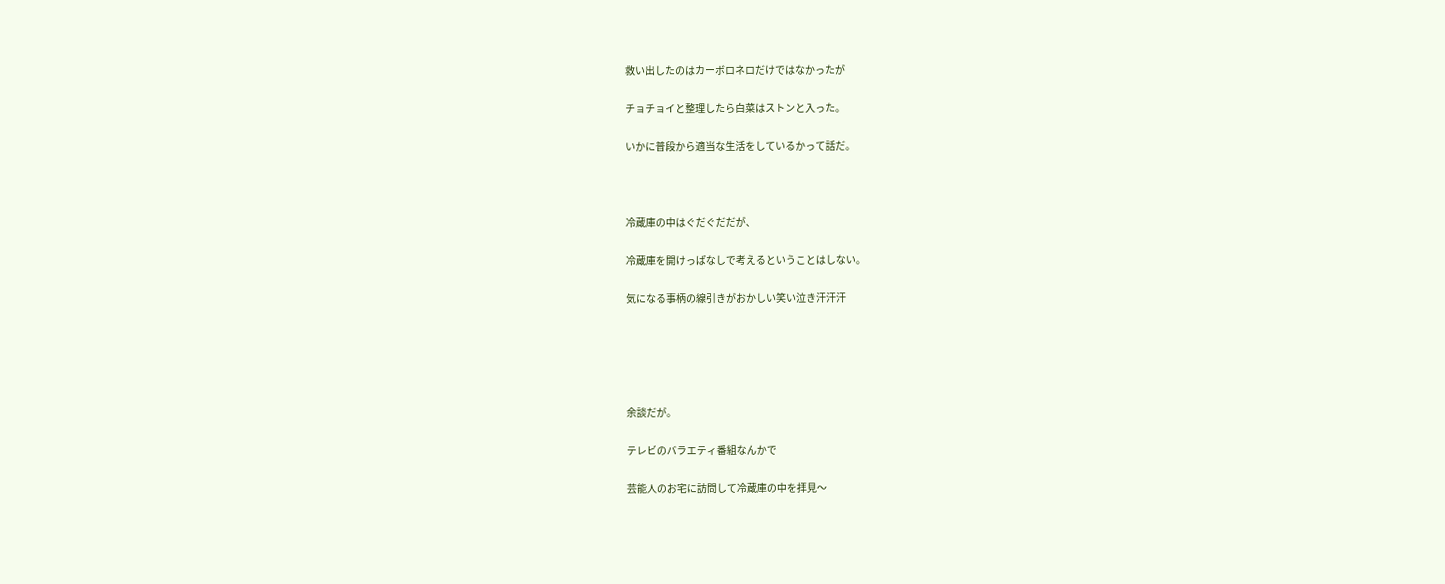救い出したのはカーボロネロだけではなかったが

チョチョイと整理したら白菜はストンと入った。

いかに普段から適当な生活をしているかって話だ。



冷蔵庫の中はぐだぐだだが、

冷蔵庫を開けっぱなしで考えるということはしない。

気になる事柄の線引きがおかしい笑い泣き汗汗汗





余談だが。

テレビのバラエティ番組なんかで

芸能人のお宅に訪問して冷蔵庫の中を拝見〜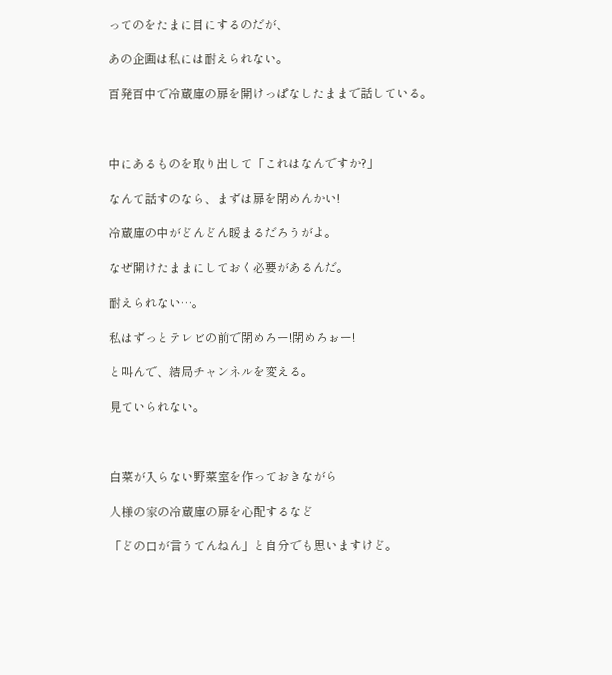ってのをたまに目にするのだが、

あの企画は私には耐えられない。

百発百中で冷蔵庫の扉を開けっぱなしたままで話している。



中にあるものを取り出して「これはなんですか?」

なんて話すのなら、まずは扉を閉めんかい!

冷蔵庫の中がどんどん暖まるだろうがよ。

なぜ開けたままにしておく必要があるんだ。

耐えられない…。

私はずっとテレビの前で閉めろー!閉めろぉー!

と叫んで、結局チャンネルを変える。

見ていられない。



白菜が入らない野菜室を作っておきながら

人様の家の冷蔵庫の扉を心配するなど

「どの口が言うてんねん」と自分でも思いますけど。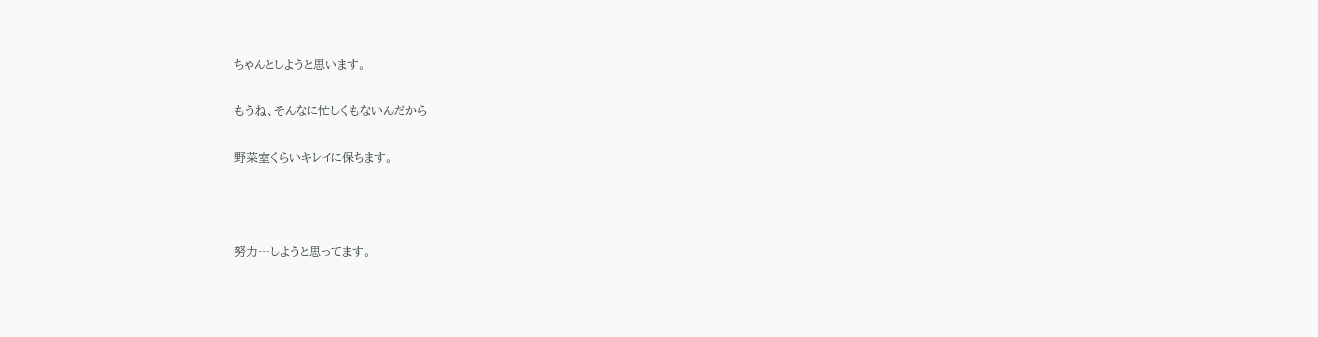ちゃんとしようと思います。

もうね、そんなに忙しくもないんだから

野菜室くらいキレイに保ちます。



努力…しようと思ってます。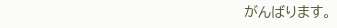がんばります。